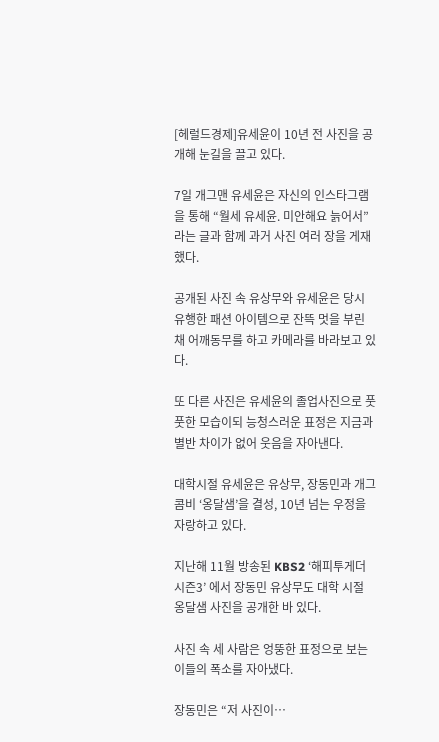[헤럴드경제]유세윤이 10년 전 사진을 공개해 눈길을 끌고 있다.

7일 개그맨 유세윤은 자신의 인스타그램을 통해 “월세 유세윤. 미안해요 늙어서”라는 글과 함께 과거 사진 여러 장을 게재했다.

공개된 사진 속 유상무와 유세윤은 당시 유행한 패션 아이템으로 잔뜩 멋을 부린 채 어깨동무를 하고 카메라를 바라보고 있다.

또 다른 사진은 유세윤의 졸업사진으로 풋풋한 모습이되 능청스러운 표정은 지금과 별반 차이가 없어 웃음을 자아낸다.

대학시절 유세윤은 유상무, 장동민과 개그콤비 ‘옹달샘’을 결성, 10년 넘는 우정을 자랑하고 있다.

지난해 11월 방송된 KBS2 ‘해피투게더 시즌3’ 에서 장동민 유상무도 대학 시절 옹달샘 사진을 공개한 바 있다.

사진 속 세 사람은 엉뚱한 표정으로 보는 이들의 폭소를 자아냈다.

장동민은 “저 사진이…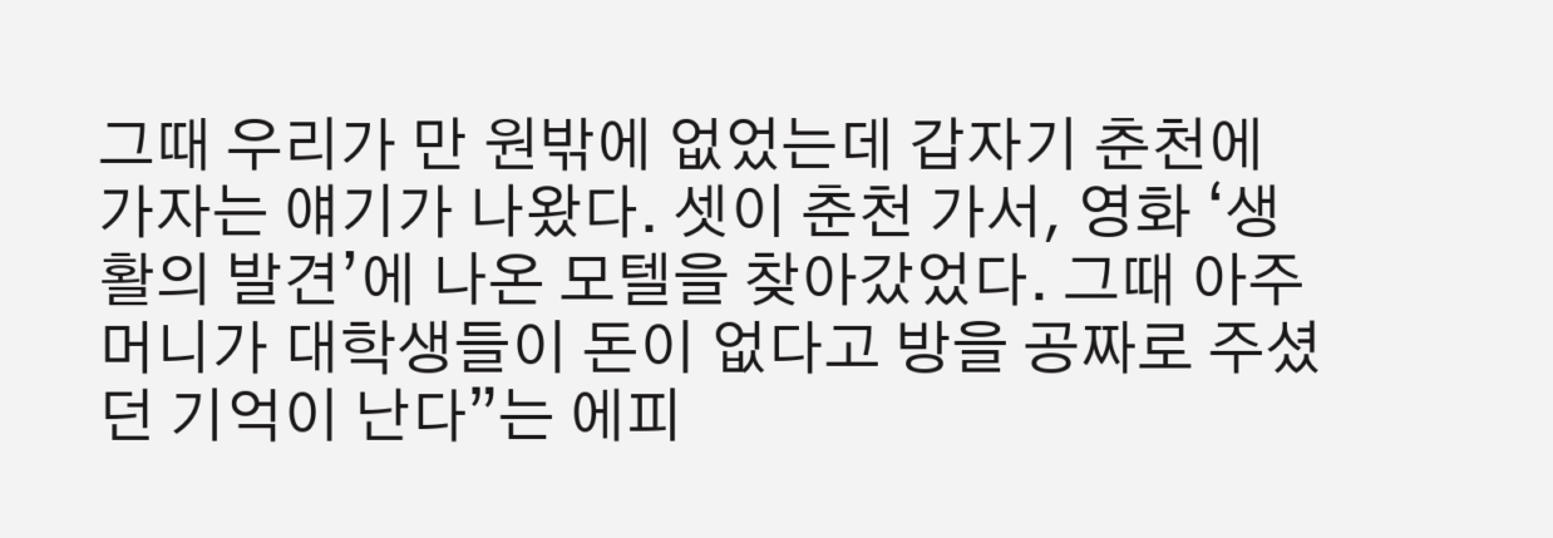그때 우리가 만 원밖에 없었는데 갑자기 춘천에 가자는 얘기가 나왔다. 셋이 춘천 가서, 영화 ‘생활의 발견’에 나온 모텔을 찾아갔었다. 그때 아주머니가 대학생들이 돈이 없다고 방을 공짜로 주셨던 기억이 난다”는 에피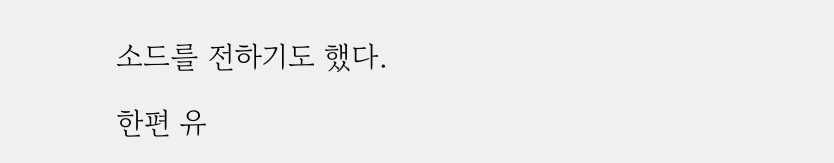소드를 전하기도 했다.

한편 유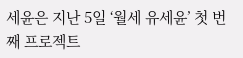세윤은 지난 5일 ‘월세 유세윤’ 첫 번째 프로젝트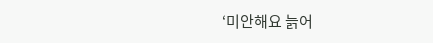‘미안해요 늙어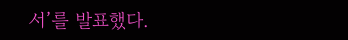서’를 발표했다.